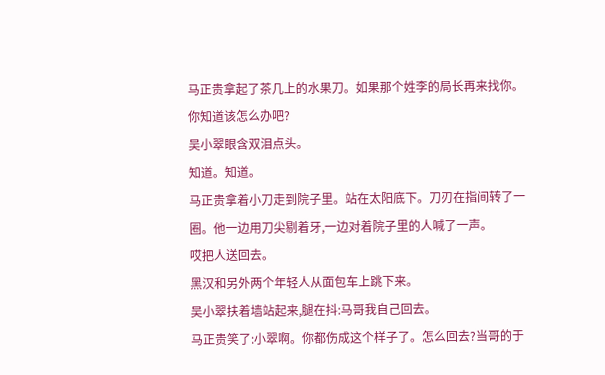马正贵拿起了茶几上的水果刀。如果那个姓李的局长再来找你。你知道该怎么办吧?
吴小翠眼含双泪点头。
知道。知道。
马正贵拿着小刀走到院子里。站在太阳底下。刀刃在指间转了一圈。他一边用刀尖剔着牙,一边对着院子里的人喊了一声。
哎把人送回去。
黑汉和另外两个年轻人从面包车上跳下来。
吴小翠扶着墙站起来,腿在抖:马哥我自己回去。
马正贵笑了:小翠啊。你都伤成这个样子了。怎么回去?当哥的于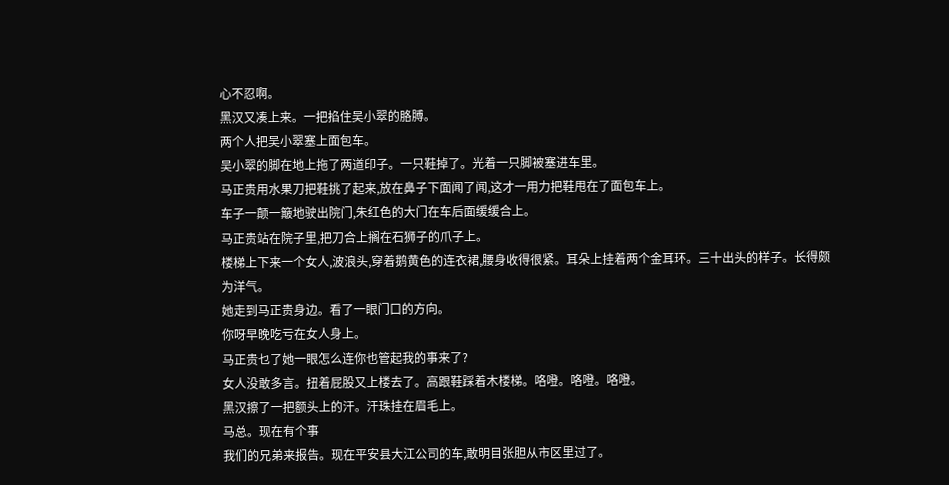心不忍啊。
黑汉又凑上来。一把掐住吴小翠的胳膊。
两个人把吴小翠塞上面包车。
吴小翠的脚在地上拖了两道印子。一只鞋掉了。光着一只脚被塞进车里。
马正贵用水果刀把鞋挑了起来,放在鼻子下面闻了闻,这才一用力把鞋甩在了面包车上。
车子一颠一簸地驶出院门,朱红色的大门在车后面缓缓合上。
马正贵站在院子里,把刀合上搁在石狮子的爪子上。
楼梯上下来一个女人,波浪头,穿着鹅黄色的连衣裙,腰身收得很紧。耳朵上挂着两个金耳环。三十出头的样子。长得颇为洋气。
她走到马正贵身边。看了一眼门口的方向。
你呀早晚吃亏在女人身上。
马正贵乜了她一眼怎么连你也管起我的事来了?
女人没敢多言。扭着屁股又上楼去了。高跟鞋踩着木楼梯。咯噔。咯噔。咯噔。
黑汉擦了一把额头上的汗。汗珠挂在眉毛上。
马总。现在有个事
我们的兄弟来报告。现在平安县大江公司的车,敢明目张胆从市区里过了。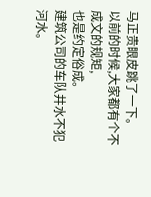马正贵眼皮跳了一下。
以前的时候,大家都有个不成文的规矩,
也是约定俗成。
建筑公司的车队井水不犯河水。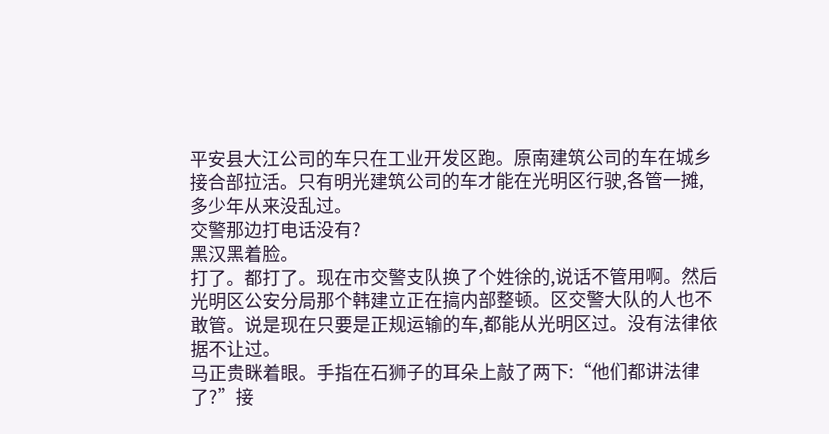平安县大江公司的车只在工业开发区跑。原南建筑公司的车在城乡接合部拉活。只有明光建筑公司的车才能在光明区行驶,各管一摊,多少年从来没乱过。
交警那边打电话没有?
黑汉黑着脸。
打了。都打了。现在市交警支队换了个姓徐的,说话不管用啊。然后光明区公安分局那个韩建立正在搞内部整顿。区交警大队的人也不敢管。说是现在只要是正规运输的车,都能从光明区过。没有法律依据不让过。
马正贵眯着眼。手指在石狮子的耳朵上敲了两下:“他们都讲法律了?”接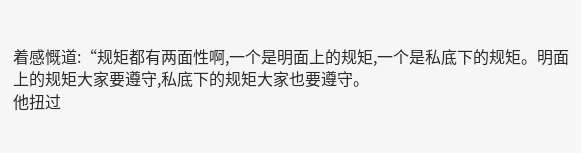着感慨道:“规矩都有两面性啊,一个是明面上的规矩,一个是私底下的规矩。明面上的规矩大家要遵守,私底下的规矩大家也要遵守。
他扭过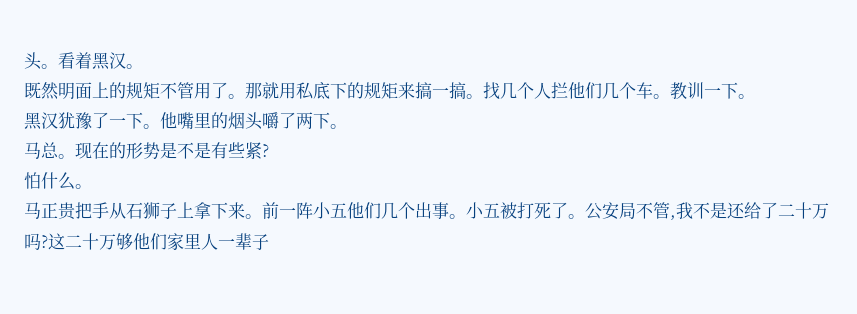头。看着黑汉。
既然明面上的规矩不管用了。那就用私底下的规矩来搞一搞。找几个人拦他们几个车。教训一下。
黑汉犹豫了一下。他嘴里的烟头嚼了两下。
马总。现在的形势是不是有些紧?
怕什么。
马正贵把手从石狮子上拿下来。前一阵小五他们几个出事。小五被打死了。公安局不管,我不是还给了二十万吗?这二十万够他们家里人一辈子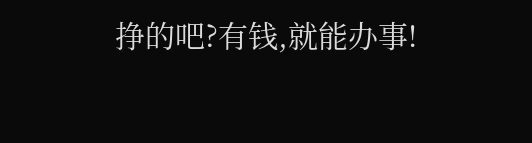挣的吧?有钱,就能办事!